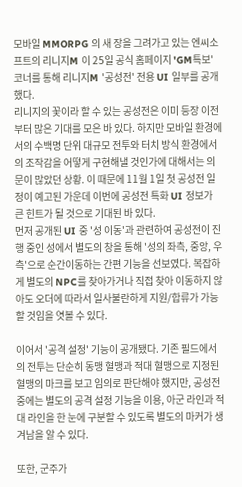모바일 MMORPG 의 새 장을 그려가고 있는 엔씨소프트의 리니지M 이 25일 공식 홈페이지 'GM특보' 코너를 통해 리니지M '공성전' 전용 UI 일부를 공개했다.
리니지의 꽃이라 할 수 있는 공성전은 이미 등장 이전부터 많은 기대를 모은 바 있다. 하지만 모바일 환경에서의 수백명 단위 대규모 전투와 터치 방식 환경에서의 조작감을 어떻게 구현해낼 것인가에 대해서는 의문이 많았던 상황. 이 때문에 11월 1일 첫 공성전 일정이 예고된 가운데 이번에 공성전 특화 UI 정보가 큰 힌트가 될 것으로 기대된 바 있다.
먼저 공개된 UI 중 '성 이동'과 관련하여 공성전이 진행 중인 성에서 별도의 창을 통해 '성의 좌측, 중앙, 우측'으로 순간이동하는 간편 기능을 선보였다. 복잡하게 별도의 NPC를 찾아가거나 직접 찾아 이동하지 않아도 오더에 따라서 일사불란하게 지원/합류가 가능할 것임을 엿볼 수 있다.

이어서 '공격 설정' 기능이 공개됐다. 기존 필드에서의 전투는 단순히 동맹 혈맹과 적대 혈맹으로 지정된 혈맹의 마크를 보고 임의로 판단해야 했지만, 공성전 중에는 별도의 공격 설정 기능을 이용, 아군 라인과 적대 라인을 한 눈에 구분할 수 있도록 별도의 마커가 생겨남을 알 수 있다.

또한, 군주가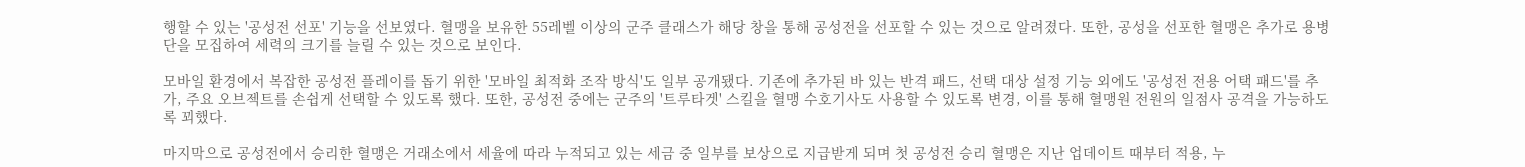행할 수 있는 '공성전 선포' 기능을 선보였다. 혈맹을 보유한 55레벨 이상의 군주 클래스가 해당 창을 통해 공성전을 선포할 수 있는 것으로 알려졌다. 또한, 공성을 선포한 혈맹은 추가로 용병단을 모집하여 세력의 크기를 늘릴 수 있는 것으로 보인다.

모바일 환경에서 복잡한 공성전 플레이를 돕기 위한 '모바일 최적화 조작 방식'도 일부 공개됐다. 기존에 추가된 바 있는 반격 패드, 선택 대상 설정 기능 외에도 '공성전 전용 어택 패드'를 추가, 주요 오브젝트를 손쉽게 선택할 수 있도록 했다. 또한, 공성전 중에는 군주의 '트루타겟' 스킬을 혈맹 수호기사도 사용할 수 있도록 변경, 이를 통해 혈맹원 전원의 일점사 공격을 가능하도록 꾀했다.

마지막으로 공성전에서 승리한 혈맹은 거래소에서 세율에 따라 누적되고 있는 세금 중 일부를 보상으로 지급받게 되며 첫 공성전 승리 혈맹은 지난 업데이트 때부터 적용, 누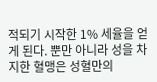적되기 시작한 1% 세율을 얻게 된다. 뿐만 아니라 성을 차지한 혈맹은 성혈만의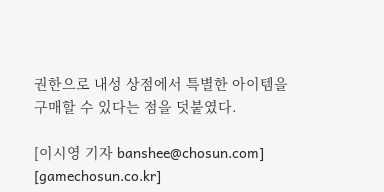권한으로 내성 상점에서 특별한 아이템을 구매할 수 있다는 점을 덧붙였다.

[이시영 기자 banshee@chosun.com] [gamechosun.co.kr]